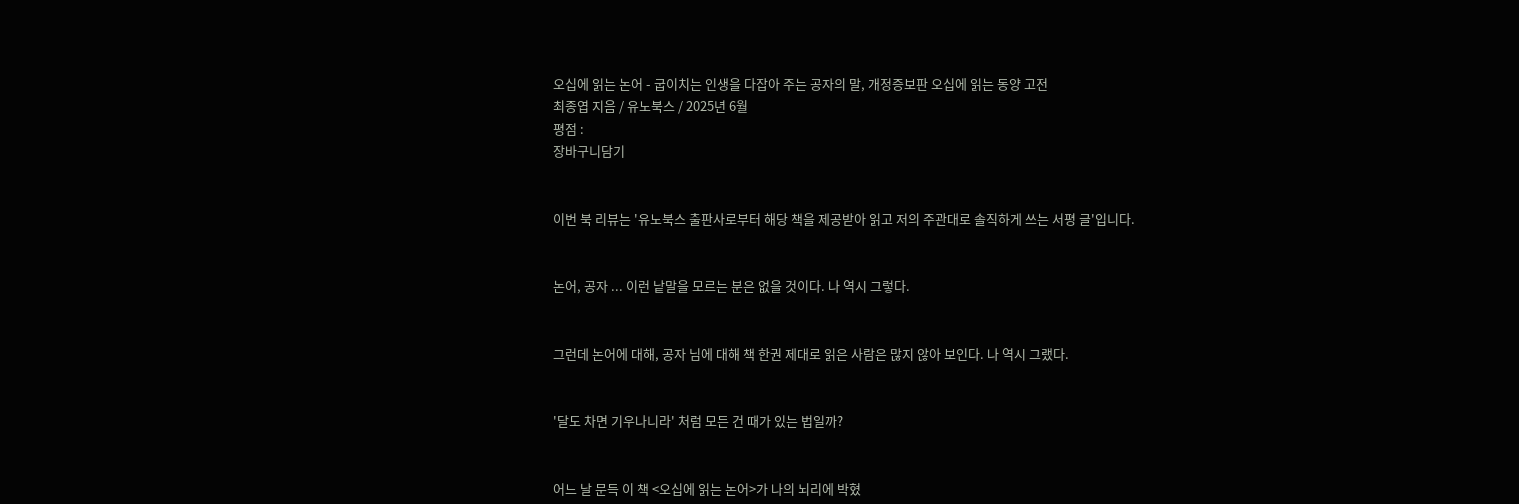오십에 읽는 논어 - 굽이치는 인생을 다잡아 주는 공자의 말, 개정증보판 오십에 읽는 동양 고전
최종엽 지음 / 유노북스 / 2025년 6월
평점 :
장바구니담기


이번 북 리뷰는 '유노북스 출판사로부터 해당 책을 제공받아 읽고 저의 주관대로 솔직하게 쓰는 서평 글'입니다.


논어, 공자 ... 이런 낱말을 모르는 분은 없을 것이다. 나 역시 그렇다.


그런데 논어에 대해, 공자 님에 대해 책 한권 제대로 읽은 사람은 많지 않아 보인다. 나 역시 그랬다.


'달도 차면 기우나니라' 처럼 모든 건 때가 있는 법일까?


어느 날 문득 이 책 <오십에 읽는 논어>가 나의 뇌리에 박혔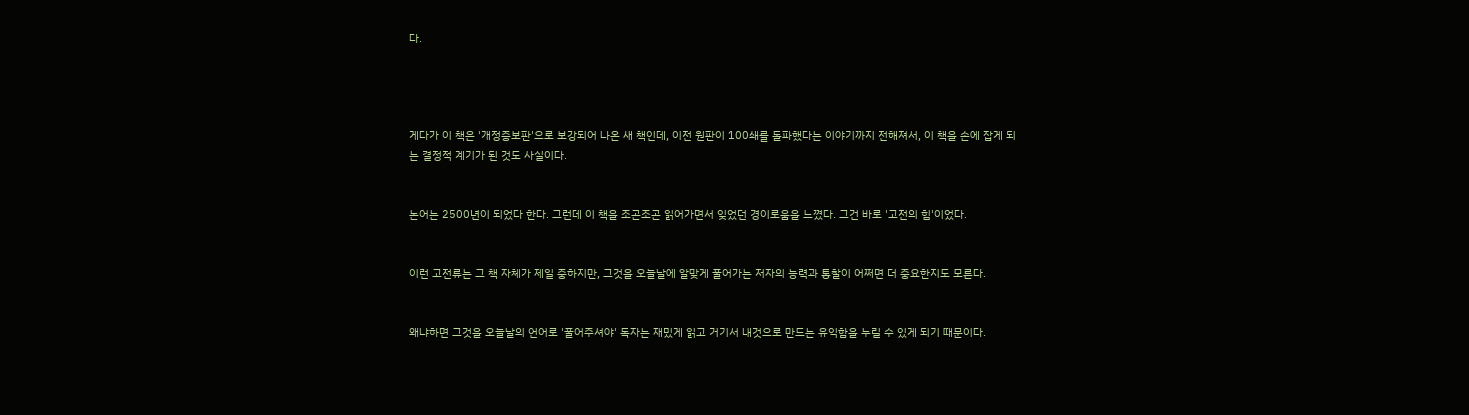다.




게다가 이 책은 '개정증보판'으로 보강되어 나온 새 책인데, 이전 원판이 100쇄를 돌파했다는 이야기까지 전해져서, 이 책을 손에 잡게 되는 결정적 계기가 된 것도 사실이다.


논어는 2500년이 되었다 한다. 그런데 이 책을 조곤조곤 읽어가면서 잊었던 경이로움을 느꼈다. 그건 바로 '고전의 힘'이었다.


이런 고전류는 그 책 자체가 제일 중하지만, 그것을 오늘날에 알맞게 풀어가는 저자의 능력과 통찰이 어쩌면 더 중요한지도 모른다.


왜냐하면 그것을 오늘날의 언어로 '풀어주셔야' 독자는 재밌게 읽고 거기서 내것으로 만드는 유익함을 누릴 수 있게 되기 때문이다.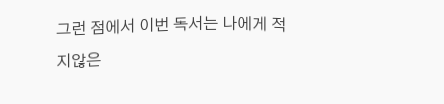그런 점에서 이번 독서는 나에게 적지않은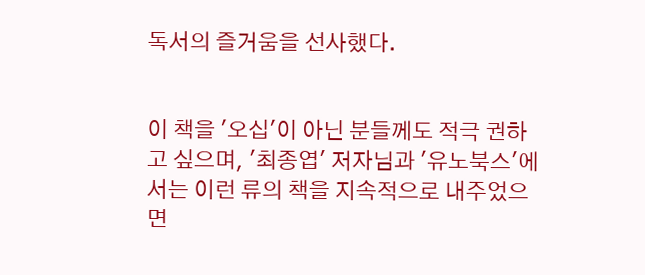독서의 즐거움을 선사했다.


이 책을 '오십'이 아닌 분들께도 적극 권하고 싶으며, '최종엽' 저자님과 '유노북스'에서는 이런 류의 책을 지속적으로 내주었으면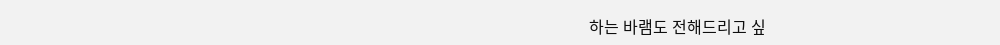하는 바램도 전해드리고 싶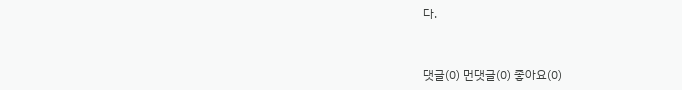다.


댓글(0) 먼댓글(0) 좋아요(0)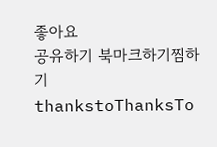좋아요
공유하기 북마크하기찜하기 thankstoThanksTo